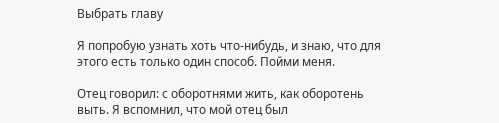Выбрать главу

Я попробую узнать хоть что-нибудь, и знаю, что для этого есть только один способ. Пойми меня.

Отец говорил: с оборотнями жить, как оборотень выть. Я вспомнил, что мой отец был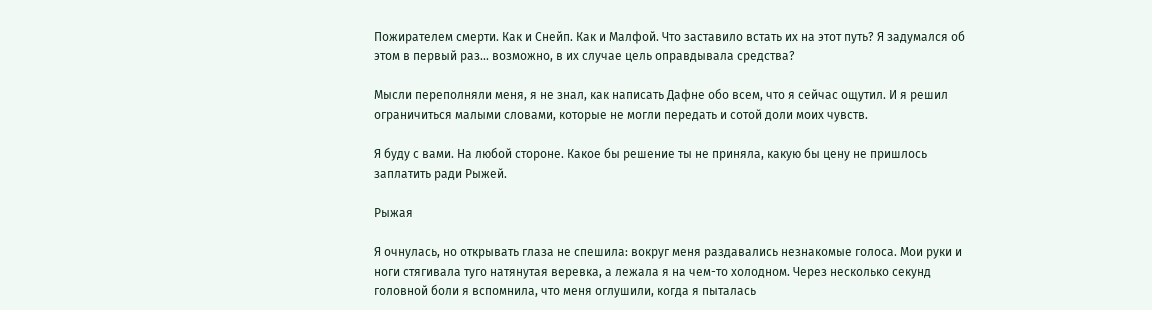Пожирателем смерти. Как и Снейп. Как и Малфой. Что заставило встать их на этот путь? Я задумался об этом в первый раз... возможно, в их случае цель оправдывала средства?

Мысли переполняли меня, я не знал, как написать Дафне обо всем, что я сейчас ощутил. И я решил ограничиться малыми словами, которые не могли передать и сотой доли моих чувств.

Я буду с вами. На любой стороне. Какое бы решение ты не приняла, какую бы цену не пришлось заплатить ради Рыжей.

Рыжая

Я очнулась, но открывать глаза не спешила: вокруг меня раздавались незнакомые голоса. Мои руки и ноги стягивала туго натянутая веревка, а лежала я на чем-то холодном. Через несколько секунд головной боли я вспомнила, что меня оглушили, когда я пыталась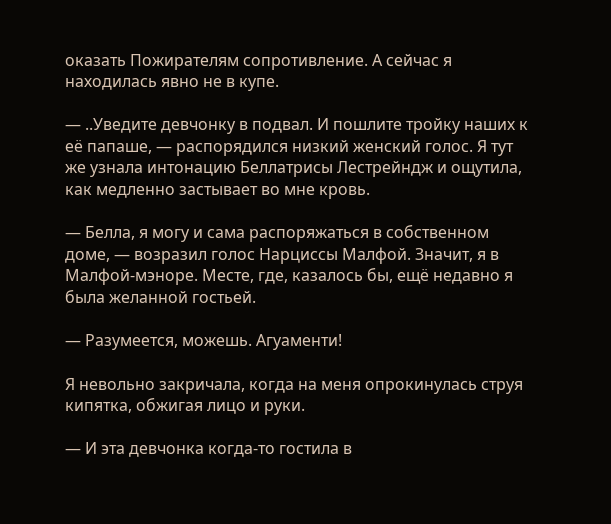оказать Пожирателям сопротивление. А сейчас я находилась явно не в купе.

— ..Уведите девчонку в подвал. И пошлите тройку наших к её папаше, — распорядился низкий женский голос. Я тут же узнала интонацию Беллатрисы Лестрейндж и ощутила, как медленно застывает во мне кровь.

— Белла, я могу и сама распоряжаться в собственном доме, — возразил голос Нарциссы Малфой. Значит, я в Малфой-мэноре. Месте, где, казалось бы, ещё недавно я была желанной гостьей.

— Разумеется, можешь. Агуаменти!

Я невольно закричала, когда на меня опрокинулась струя кипятка, обжигая лицо и руки.

— И эта девчонка когда-то гостила в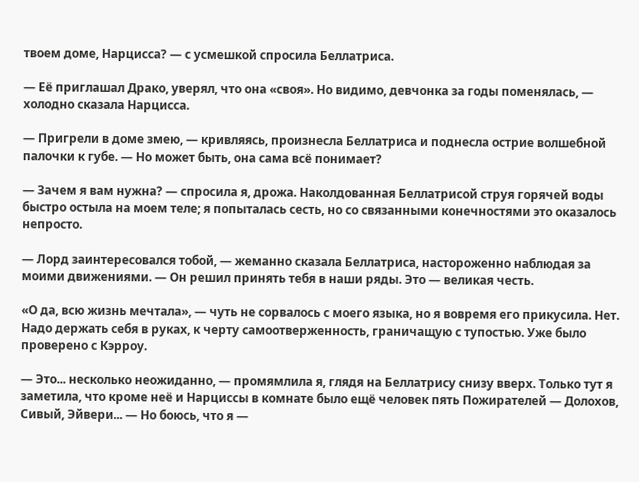твоем доме, Нарцисса? — с усмешкой спросила Беллатриса.

— Её приглашал Драко, уверял, что она «своя». Но видимо, девчонка за годы поменялась, — холодно сказала Нарцисса.

— Пригрели в доме змею, — кривляясь, произнесла Беллатриса и поднесла острие волшебной палочки к губе. — Но может быть, она сама всё понимает?

— Зачем я вам нужна? — спросила я, дрожа. Наколдованная Беллатрисой струя горячей воды быстро остыла на моем теле; я попыталась сесть, но со связанными конечностями это оказалось непросто.

— Лорд заинтересовался тобой, — жеманно сказала Беллатриса, настороженно наблюдая за моими движениями. — Он решил принять тебя в наши ряды. Это — великая честь.

«О да, всю жизнь мечтала», — чуть не сорвалось с моего языка, но я вовремя его прикусила. Нет. Надо держать себя в руках, к черту самоотверженность, граничащую с тупостью. Уже было проверено с Кэрроу.

— Это... несколько неожиданно, — промямлила я, глядя на Беллатрису снизу вверх. Только тут я заметила, что кроме неё и Нарциссы в комнате было ещё человек пять Пожирателей — Долохов, Сивый, Эйвери... — Но боюсь, что я —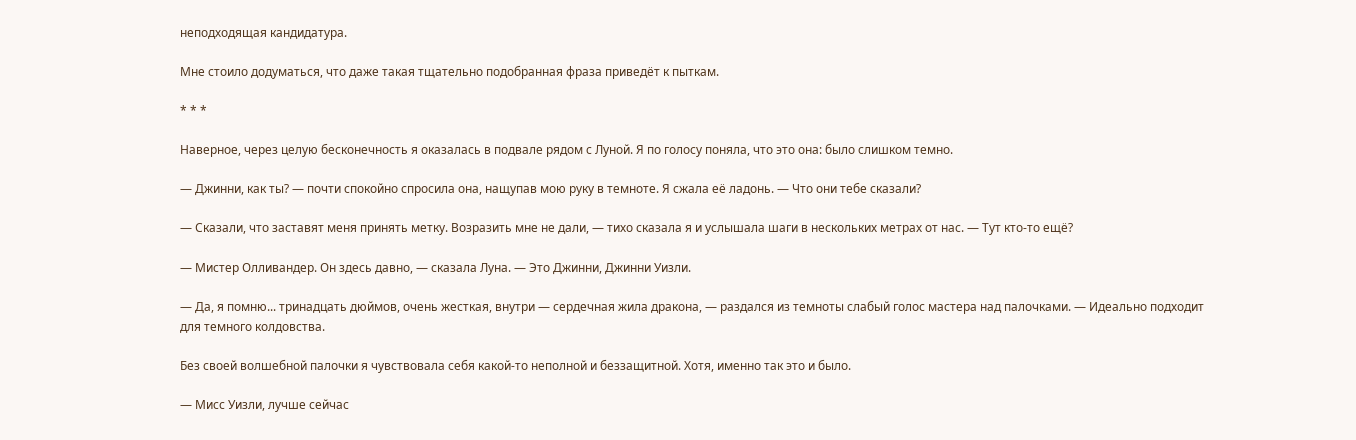неподходящая кандидатура.

Мне стоило додуматься, что даже такая тщательно подобранная фраза приведёт к пыткам.

* * *

Наверное, через целую бесконечность я оказалась в подвале рядом с Луной. Я по голосу поняла, что это она: было слишком темно.

— Джинни, как ты? — почти спокойно спросила она, нащупав мою руку в темноте. Я сжала её ладонь. — Что они тебе сказали?

— Сказали, что заставят меня принять метку. Возразить мне не дали, — тихо сказала я и услышала шаги в нескольких метрах от нас. — Тут кто-то ещё?

— Мистер Олливандер. Он здесь давно, — сказала Луна. — Это Джинни, Джинни Уизли.

— Да, я помню... тринадцать дюймов, очень жесткая, внутри — сердечная жила дракона, — раздался из темноты слабый голос мастера над палочками. — Идеально подходит для темного колдовства.

Без своей волшебной палочки я чувствовала себя какой-то неполной и беззащитной. Хотя, именно так это и было.

— Мисс Уизли, лучше сейчас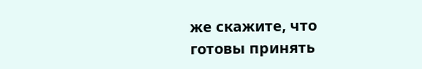же скажите, что готовы принять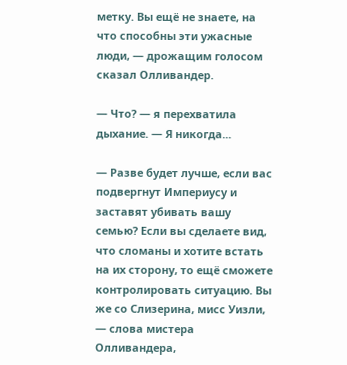метку. Вы ещё не знаете, на что способны эти ужасные люди, — дрожащим голосом сказал Олливандер.

— Что? — я перехватила дыхание. — Я никогда...

— Разве будет лучше, если вас подвергнут Империусу и заставят убивать вашу семью? Если вы сделаете вид, что сломаны и хотите встать на их сторону, то ещё сможете контролировать ситуацию. Вы же со Слизерина, мисс Уизли, — слова мистера Олливандера,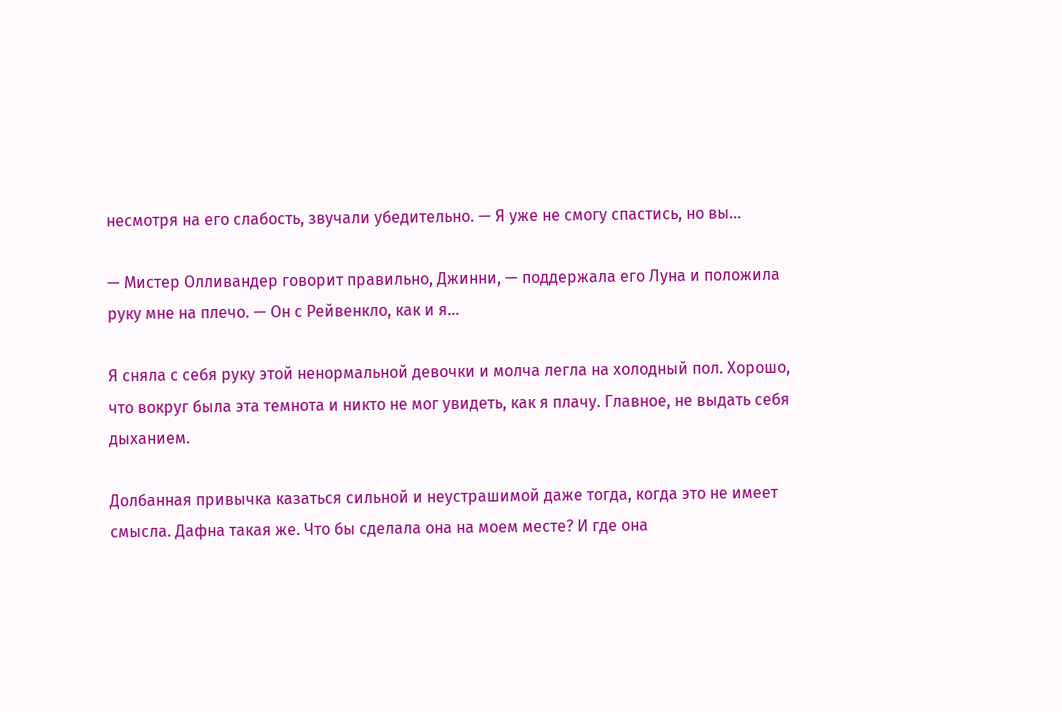несмотря на его слабость, звучали убедительно. — Я уже не смогу спастись, но вы...

— Мистер Олливандер говорит правильно, Джинни, — поддержала его Луна и положила руку мне на плечо. — Он с Рейвенкло, как и я...

Я сняла с себя руку этой ненормальной девочки и молча легла на холодный пол. Хорошо, что вокруг была эта темнота и никто не мог увидеть, как я плачу. Главное, не выдать себя дыханием.

Долбанная привычка казаться сильной и неустрашимой даже тогда, когда это не имеет смысла. Дафна такая же. Что бы сделала она на моем месте? И где она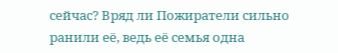сейчас? Вряд ли Пожиратели сильно ранили её, ведь её семья одна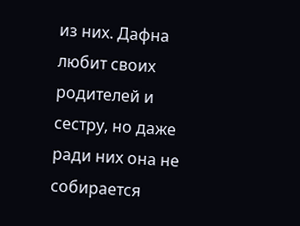из них. Дафна любит своих родителей и сестру, но даже ради них она не собирается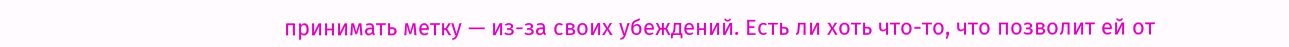принимать метку — из-за своих убеждений. Есть ли хоть что-то, что позволит ей от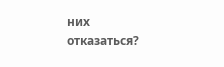них отказаться?